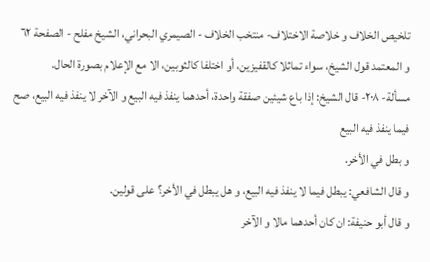تلخيص الخلاف و خلاصة الاختلاف- منتخب الخلاف - الصيمري البحراني، الشيخ مفلح - الصفحة ٦٢
و المعتمد قول الشيخ، سواء تماثلا كالقفيزين، أو اختلفا كالثوبين، الا مع الإعلام بصورة الحال.
مسألة- ٢٠٨- قال الشيخ: إذا باع شيئين صفقة واحدة، أحدهما ينفذ فيه البيع و الآخر لا ينفذ فيه البيع، صح فيما ينفذ فيه البيع
و بطل في الأخر.
و قال الشافعي: يبطل فيما لا ينفذ فيه البيع، و هل يبطل في الأخر؟ على قولين.
و قال أبو حنيفة: ان كان أحدهما مالا و الآخر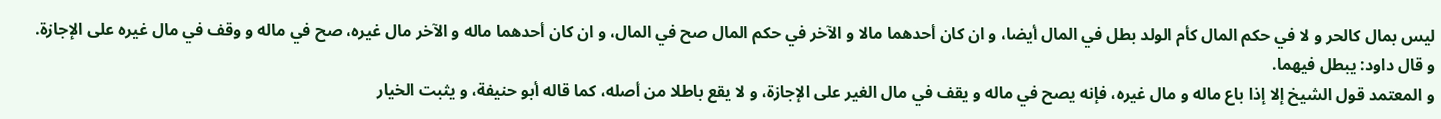ليس بمال كالحر و لا في حكم المال كأم الولد بطل في المال أيضا، و ان كان أحدهما مالا و الآخر في حكم المال صح في المال، و ان كان أحدهما ماله و الآخر مال غيره، صح في ماله و وقف في مال غيره على الإجازة. و قال داود: يبطل فيهما.
و المعتمد قول الشيخ إلا إذا باع ماله و مال غيره، فإنه يصح في ماله و يقف في مال الغير على الإجازة، و لا يقع باطلا من أصله، كما قاله أبو حنيفة، و يثبت الخيار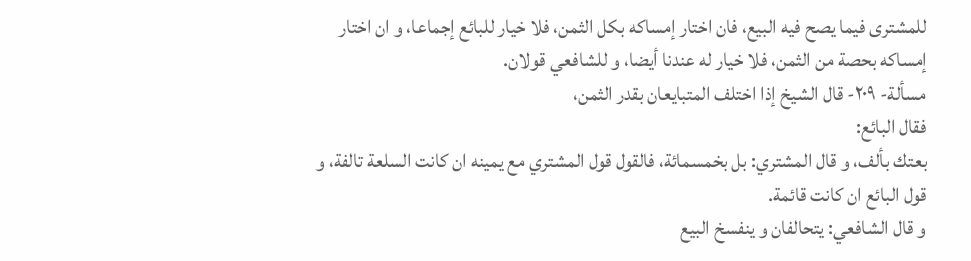للمشترى فيما يصح فيه البيع، فان اختار إمساكه بكل الثمن، فلا خيار للبائع إجماعا، و ان اختار إمساكه بحصة من الثمن، فلا خيار له عندنا أيضا، و للشافعي قولان.
مسألة- ٢٠٩- قال الشيخ إذا اختلف المتبايعان بقدر الثمن،
فقال البائع:
بعتك بألف، و قال المشتري: بل بخمسمائة، فالقول قول المشتري مع يمينه ان كانت السلعة تالفة، و قول البائع ان كانت قائمة.
و قال الشافعي: يتحالفان و ينفسخ البيع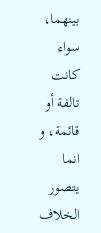بينهما، سواء كانت تالفة أو قائمة، و انما يتصور الخلاف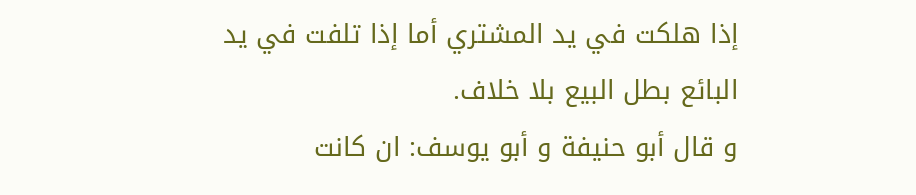إذا هلكت في يد المشتري أما إذا تلفت في يد البائع بطل البيع بلا خلاف.
و قال أبو حنيفة و أبو يوسف: ان كانت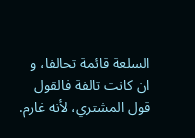السلعة قائمة تحالفا، و ان كانت تالفة فالقول قول المشتري، لأنه غارم.